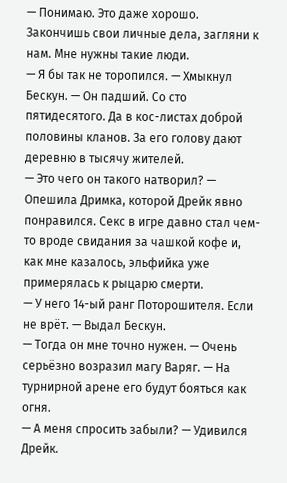— Понимаю. Это даже хорошо. Закончишь свои личные дела, загляни к нам. Мне нужны такие люди.
— Я бы так не торопился. — Хмыкнул Бескун. — Он падший. Со сто пятидесятого. Да в кос-листах доброй половины кланов. За его голову дают деревню в тысячу жителей.
— Это чего он такого натворил? — Опешила Дримка, которой Дрейк явно понравился. Секс в игре давно стал чем-то вроде свидания за чашкой кофе и, как мне казалось, эльфийка уже примерялась к рыцарю смерти.
— У него 14-ый ранг Поторошителя. Если не врёт. — Выдал Бескун.
— Тогда он мне точно нужен. — Очень серьёзно возразил магу Варяг. — На турнирной арене его будут бояться как огня.
— А меня спросить забыли? — Удивился Дрейк.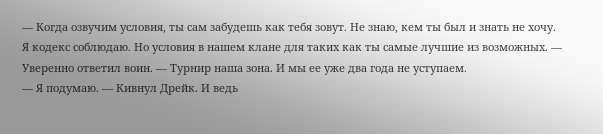— Когда озвучим условия, ты сам забудешь как тебя зовут. Не знаю, кем ты был и знать не хочу. Я кодекс соблюдаю. Но условия в нашем клане для таких как ты самые лучшие из возможных. — Уверенно ответил воин. — Турнир наша зона. И мы ее уже два года не уступаем.
— Я подумаю. — Кивнул Дрейк. И ведь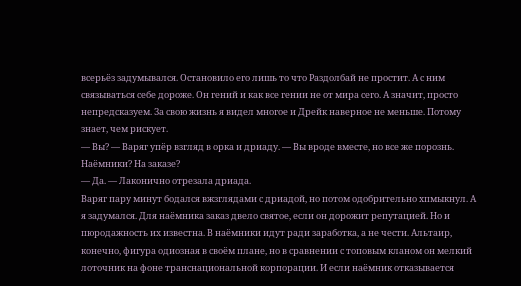всерьёз задумывался. Остановило его лишь то что Раздолбай не простит. А с ним связываться себе дороже. Он гений и как все гении не от мира сего. А значит, просто непредсказуем. За свою жизнь я видел многое и Дрейк наверное не меньше. Потому знает, чем рискует.
— Вы? — Варяг упёр взгляд в орка и дриаду. — Вы вроде вместе, но все же порознь. Наёмники? На заказе?
— Да. — Лаконично отрезала дриада.
Варяг пару минут бодался вжзглядами с дриадой, но потом одобрительно хпмыкнул. А я задумался. Для наёмника заказ двело святое, если он дорожит репутацией. Но и пюродажность их известна. В наёмники идут ради заработка, а не чести. Альтаир, конечно, фигура одиозная в своём плане, но в сравнении с топовым кланом он мелкий лоточник на фоне транснациональной корпорации. И если наёмник отказывается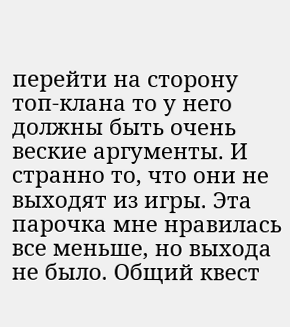перейти на сторону топ-клана то у него должны быть очень веские аргументы. И странно то, что они не выходят из игры. Эта парочка мне нравилась все меньше, но выхода не было. Общий квест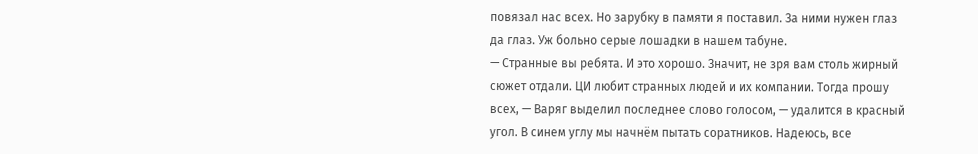повязал нас всех. Но зарубку в памяти я поставил. За ними нужен глаз да глаз. Уж больно серые лошадки в нашем табуне.
— Странные вы ребята. И это хорошо. Значит, не зря вам столь жирный сюжет отдали. ЦИ любит странных людей и их компании. Тогда прошу всех, — Варяг выделил последнее слово голосом, — удалится в красный угол. В синем углу мы начнём пытать соратников. Надеюсь, все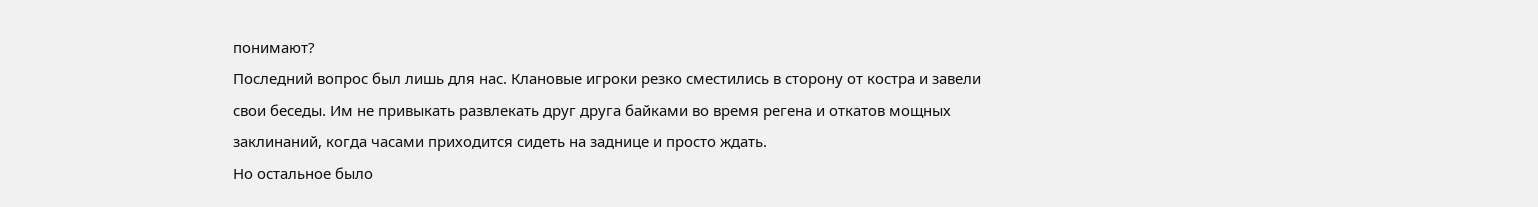понимают?
Последний вопрос был лишь для нас. Клановые игроки резко сместились в сторону от костра и завели свои беседы. Им не привыкать развлекать друг друга байками во время регена и откатов мощных заклинаний, когда часами приходится сидеть на заднице и просто ждать.
Но остальное было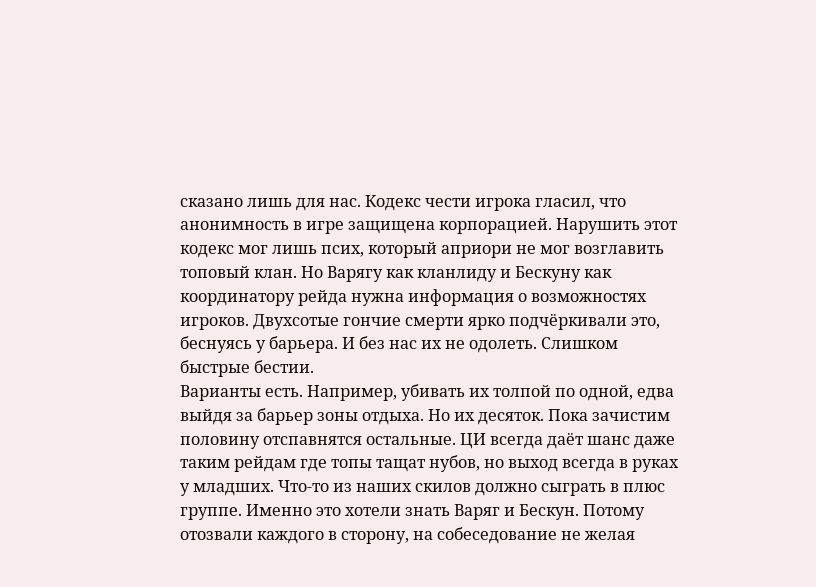сказано лишь для нас. Кодекс чести игрока гласил, что анонимность в игре защищена корпорацией. Нарушить этот кодекс мог лишь псих, который априори не мог возглавить топовый клан. Но Варягу как кланлиду и Бескуну как координатору рейда нужна информация о возможностях игроков. Двухсотые гончие смерти ярко подчёркивали это, беснуясь у барьера. И без нас их не одолеть. Слишком быстрые бестии.
Варианты есть. Например, убивать их толпой по одной, едва выйдя за барьер зоны отдыха. Но их десяток. Пока зачистим половину отспавнятся остальные. ЦИ всегда даёт шанс даже таким рейдам где топы тащат нубов, но выход всегда в руках у младших. Что-то из наших скилов должно сыграть в плюс группе. Именно это хотели знать Варяг и Бескун. Потому отозвали каждого в сторону, на собеседование не желая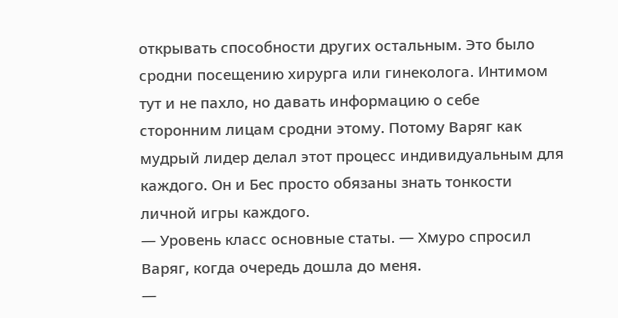открывать способности других остальным. Это было сродни посещению хирурга или гинеколога. Интимом тут и не пахло, но давать информацию о себе сторонним лицам сродни этому. Потому Варяг как мудрый лидер делал этот процесс индивидуальным для каждого. Он и Бес просто обязаны знать тонкости личной игры каждого.
— Уровень класс основные статы. — Хмуро спросил Варяг, когда очередь дошла до меня.
—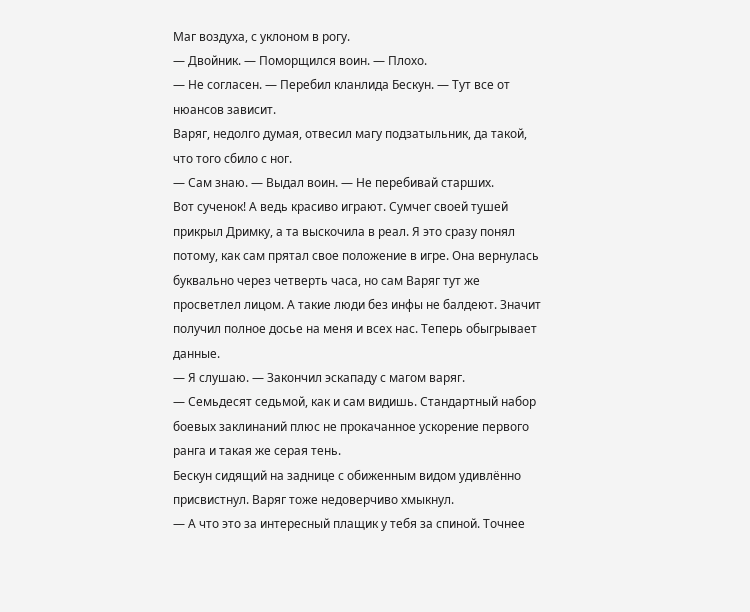Маг воздуха, с уклоном в рогу.
— Двойник. — Поморщился воин. — Плохо.
— Не согласен. — Перебил кланлида Бескун. — Тут все от нюансов зависит.
Варяг, недолго думая, отвесил магу подзатыльник, да такой, что того сбило с ног.
— Сам знаю. — Выдал воин. — Не перебивай старших.
Вот сученок! А ведь красиво играют. Сумчег своей тушей прикрыл Дримку, а та выскочила в реал. Я это сразу понял потому, как сам прятал свое положение в игре. Она вернулась буквально через четверть часа, но сам Варяг тут же просветлел лицом. А такие люди без инфы не балдеют. Значит получил полное досье на меня и всех нас. Теперь обыгрывает данные.
— Я слушаю. — Закончил эскападу с магом варяг.
— Семьдесят седьмой, как и сам видишь. Стандартный набор боевых заклинаний плюс не прокачанное ускорение первого ранга и такая же серая тень.
Бескун сидящий на заднице с обиженным видом удивлённо присвистнул. Варяг тоже недоверчиво хмыкнул.
— А что это за интересный плащик у тебя за спиной. Точнее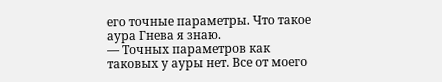его точные параметры. Что такое аура Гнева я знаю.
— Точных параметров как таковых у ауры нет. Все от моего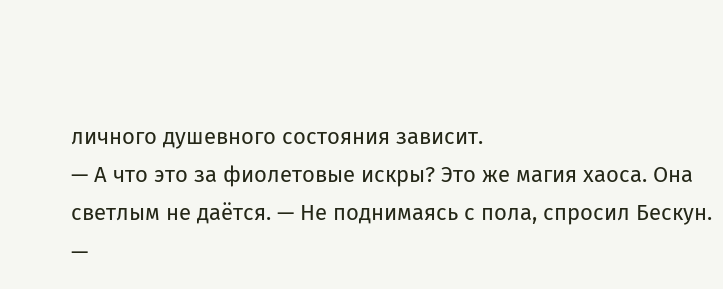личного душевного состояния зависит.
— А что это за фиолетовые искры? Это же магия хаоса. Она светлым не даётся. — Не поднимаясь с пола, спросил Бескун.
—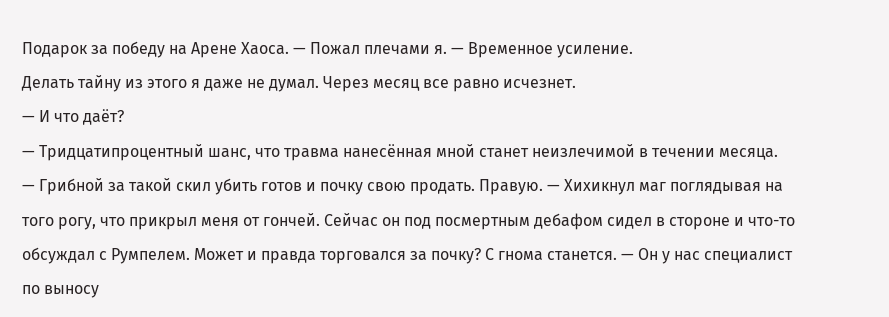Подарок за победу на Арене Хаоса. — Пожал плечами я. — Временное усиление.
Делать тайну из этого я даже не думал. Через месяц все равно исчезнет.
— И что даёт?
— Тридцатипроцентный шанс, что травма нанесённая мной станет неизлечимой в течении месяца.
— Грибной за такой скил убить готов и почку свою продать. Правую. — Хихикнул маг поглядывая на того рогу, что прикрыл меня от гончей. Сейчас он под посмертным дебафом сидел в стороне и что-то обсуждал с Румпелем. Может и правда торговался за почку? С гнома станется. — Он у нас специалист по выносу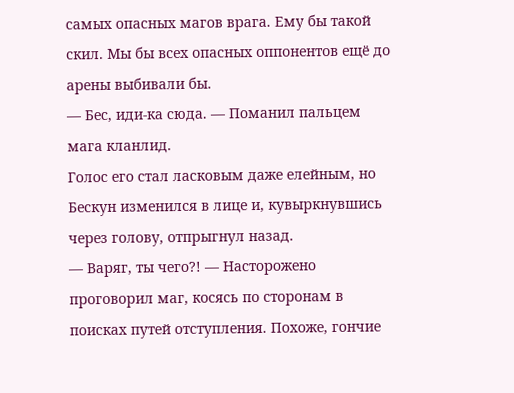самых опасных магов врага. Ему бы такой скил. Мы бы всех опасных оппонентов ещё до арены выбивали бы.
— Бес, иди-ка сюда. — Поманил пальцем мага кланлид.
Голос его стал ласковым даже елейным, но Бескун изменился в лице и, кувыркнувшись через голову, отпрыгнул назад.
— Варяг, ты чего?! — Насторожено проговорил маг, косясь по сторонам в поисках путей отступления. Похоже, гончие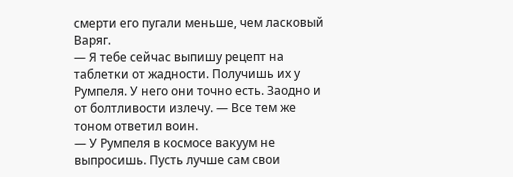смерти его пугали меньше, чем ласковый Варяг.
— Я тебе сейчас выпишу рецепт на таблетки от жадности. Получишь их у Румпеля. У него они точно есть. Заодно и от болтливости излечу. — Все тем же тоном ответил воин.
— У Румпеля в космосе вакуум не выпросишь. Пусть лучше сам свои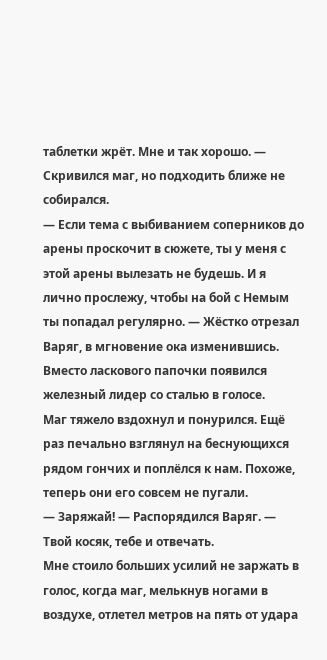таблетки жрёт. Мне и так хорошо. — Скривился маг, но подходить ближе не собирался.
— Если тема с выбиванием соперников до арены проскочит в сюжете, ты у меня с этой арены вылезать не будешь. И я лично прослежу, чтобы на бой с Немым ты попадал регулярно. — Жёстко отрезал Варяг, в мгновение ока изменившись. Вместо ласкового папочки появился железный лидер со сталью в голосе.
Маг тяжело вздохнул и понурился. Ещё раз печально взглянул на беснующихся рядом гончих и поплёлся к нам. Похоже, теперь они его совсем не пугали.
— Заряжай! — Распорядился Варяг. — Твой косяк, тебе и отвечать.
Мне стоило больших усилий не заржать в голос, когда маг, мелькнув ногами в воздухе, отлетел метров на пять от удара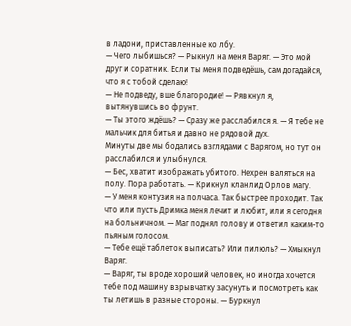в ладони, приставленные ко лбу.
— Чего лыбишься? — Рыкнул на меня Варяг. — Это мой друг и соратник. Если ты меня подведёшь, сам догадайся, что я с тобой сделаю!
— Не подведу, вше благородие! — Рявкнул я, вытянувшись во фрунт.
— Ты этого ждёшь? — Сразу же расслабился я. — Я тебе не мальчик для битья и давно не рядовой дух.
Минуты две мы бодались взглядами с Варягом, но тут он расслабился и улыбнулся.
— Бес, хватит изображать убитого. Нехрен валяться на полу. Пора работать. — Крикнул кланлид Орлов магу.
— У меня контузия на полчаса. Так быстрее проходит. Так что или пусть Дримка меня лечит и любит, или я сегодня на больничном. — Маг поднял голову и ответил каким-то пьяным голосом.
— Тебе ещё таблеток выписать? Или пилюль? — Хмыкнул Варяг.
— Варяг, ты вроде хороший человек, но иногда хочется тебе под машину взрывчатку засунуть и посмотреть как ты летишь в разные стороны. — Буркнул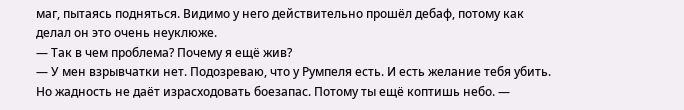маг, пытаясь подняться. Видимо у него действительно прошёл дебаф, потому как делал он это очень неуклюже.
— Так в чем проблема? Почему я ещё жив?
— У мен взрывчатки нет. Подозреваю, что у Румпеля есть. И есть желание тебя убить. Но жадность не даёт израсходовать боезапас. Потому ты ещё коптишь небо. —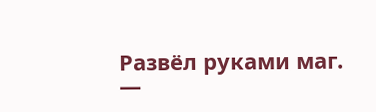Развёл руками маг.
—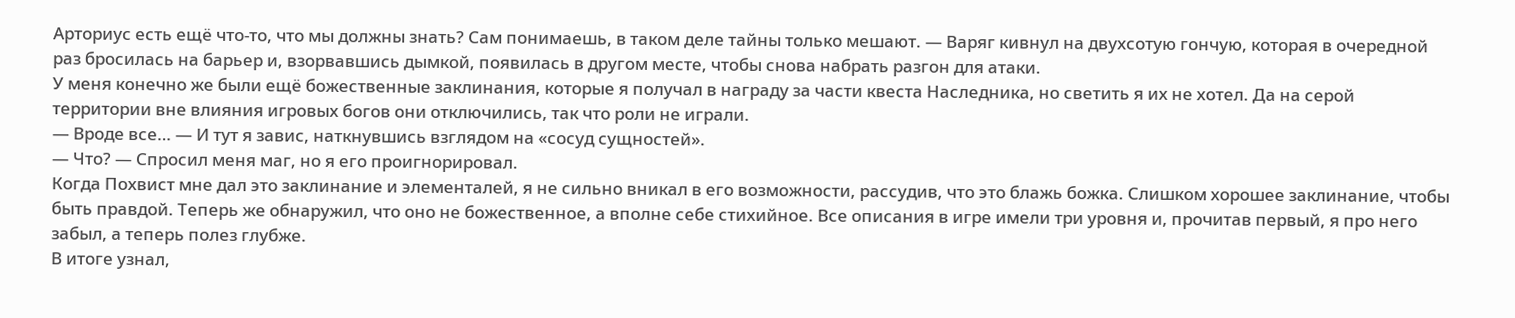Арториус есть ещё что-то, что мы должны знать? Сам понимаешь, в таком деле тайны только мешают. — Варяг кивнул на двухсотую гончую, которая в очередной раз бросилась на барьер и, взорвавшись дымкой, появилась в другом месте, чтобы снова набрать разгон для атаки.
У меня конечно же были ещё божественные заклинания, которые я получал в награду за части квеста Наследника, но светить я их не хотел. Да на серой территории вне влияния игровых богов они отключились, так что роли не играли.
— Вроде все… — И тут я завис, наткнувшись взглядом на «сосуд сущностей».
— Что? — Спросил меня маг, но я его проигнорировал.
Когда Похвист мне дал это заклинание и элементалей, я не сильно вникал в его возможности, рассудив, что это блажь божка. Слишком хорошее заклинание, чтобы быть правдой. Теперь же обнаружил, что оно не божественное, а вполне себе стихийное. Все описания в игре имели три уровня и, прочитав первый, я про него забыл, а теперь полез глубже.
В итоге узнал,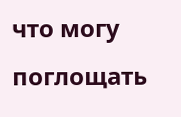что могу поглощать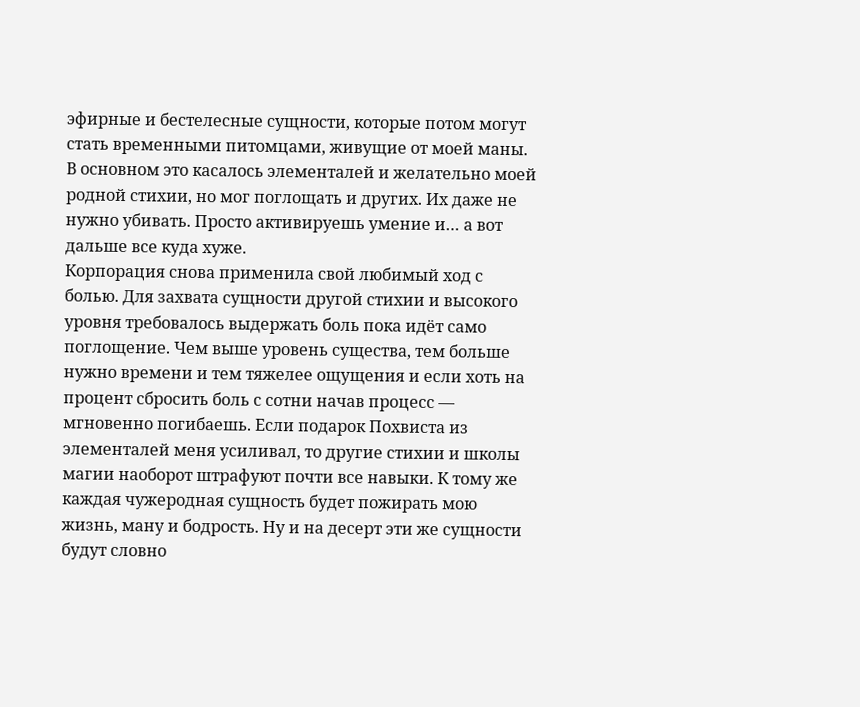эфирные и бестелесные сущности, которые потом могут стать временными питомцами, живущие от моей маны. В основном это касалось элементалей и желательно моей родной стихии, но мог поглощать и других. Их даже не нужно убивать. Просто активируешь умение и… а вот дальше все куда хуже.
Корпорация снова применила свой любимый ход с болью. Для захвата сущности другой стихии и высокого уровня требовалось выдержать боль пока идёт само поглощение. Чем выше уровень существа, тем больше нужно времени и тем тяжелее ощущения и если хоть на процент сбросить боль с сотни начав процесс — мгновенно погибаешь. Если подарок Похвиста из элементалей меня усиливал, то другие стихии и школы магии наоборот штрафуют почти все навыки. К тому же каждая чужеродная сущность будет пожирать мою жизнь, ману и бодрость. Ну и на десерт эти же сущности будут словно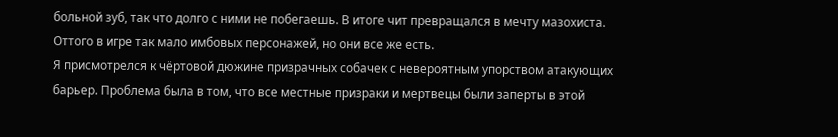больной зуб, так что долго с ними не побегаешь. В итоге чит превращался в мечту мазохиста. Оттого в игре так мало имбовых персонажей, но они все же есть.
Я присмотрелся к чёртовой дюжине призрачных собачек с невероятным упорством атакующих барьер. Проблема была в том, что все местные призраки и мертвецы были заперты в этой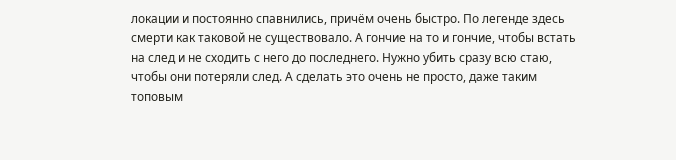локации и постоянно спавнились, причём очень быстро. По легенде здесь смерти как таковой не существовало. А гончие на то и гончие, чтобы встать на след и не сходить с него до последнего. Нужно убить сразу всю стаю, чтобы они потеряли след. А сделать это очень не просто, даже таким топовым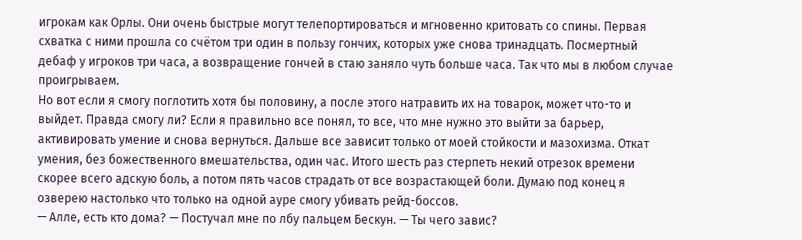игрокам как Орлы. Они очень быстрые могут телепортироваться и мгновенно критовать со спины. Первая схватка с ними прошла со счётом три один в пользу гончих, которых уже снова тринадцать. Посмертный дебаф у игроков три часа, а возвращение гончей в стаю заняло чуть больше часа. Так что мы в любом случае проигрываем.
Но вот если я смогу поглотить хотя бы половину, а после этого натравить их на товарок, может что-то и выйдет. Правда смогу ли? Если я правильно все понял, то все, что мне нужно это выйти за барьер, активировать умение и снова вернуться. Дальше все зависит только от моей стойкости и мазохизма. Откат умения, без божественного вмешательства, один час. Итого шесть раз стерпеть некий отрезок времени скорее всего адскую боль, а потом пять часов страдать от все возрастающей боли. Думаю под конец я озверею настолько что только на одной ауре смогу убивать рейд-боссов.
— Алле, есть кто дома? — Постучал мне по лбу пальцем Бескун. — Ты чего завис?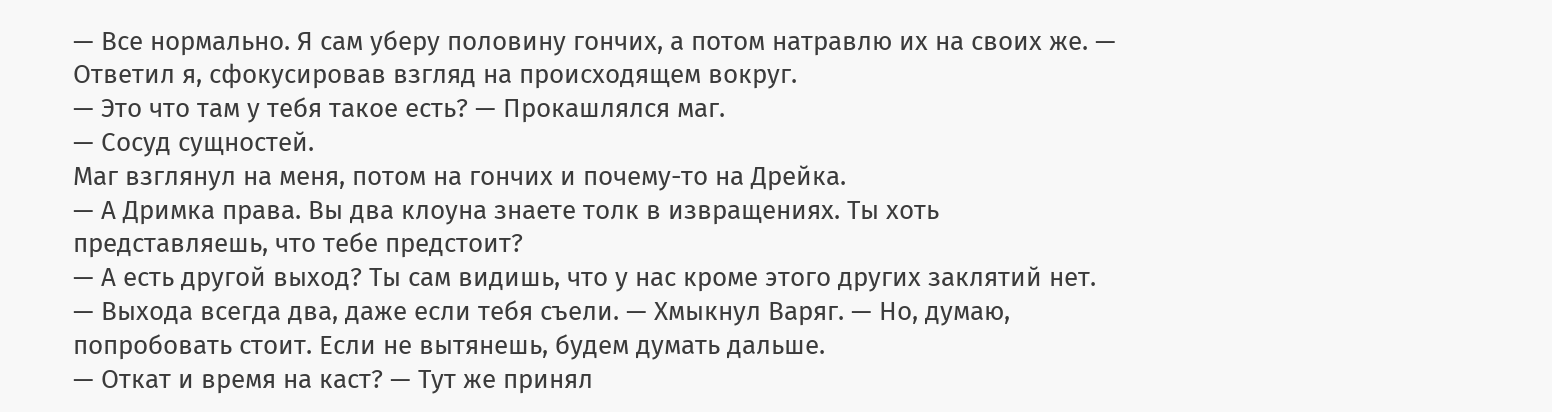— Все нормально. Я сам уберу половину гончих, а потом натравлю их на своих же. — Ответил я, сфокусировав взгляд на происходящем вокруг.
— Это что там у тебя такое есть? — Прокашлялся маг.
— Сосуд сущностей.
Маг взглянул на меня, потом на гончих и почему-то на Дрейка.
— А Дримка права. Вы два клоуна знаете толк в извращениях. Ты хоть представляешь, что тебе предстоит?
— А есть другой выход? Ты сам видишь, что у нас кроме этого других заклятий нет.
— Выхода всегда два, даже если тебя съели. — Хмыкнул Варяг. — Но, думаю, попробовать стоит. Если не вытянешь, будем думать дальше.
— Откат и время на каст? — Тут же принял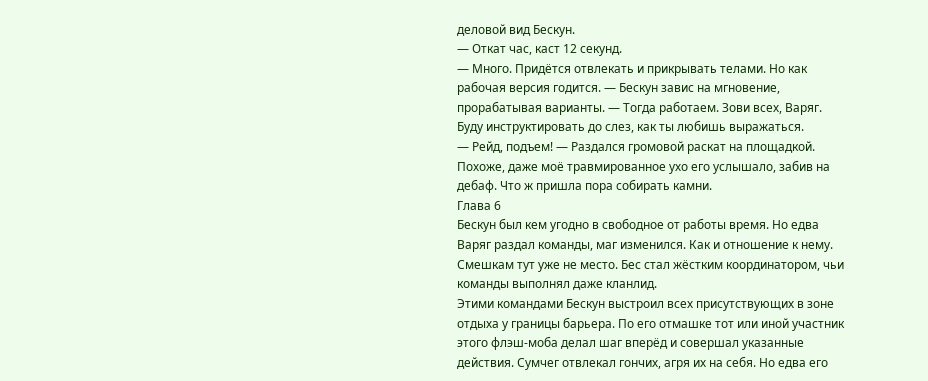деловой вид Бескун.
— Откат час, каст 12 секунд.
— Много. Придётся отвлекать и прикрывать телами. Но как рабочая версия годится. — Бескун завис на мгновение, прорабатывая варианты. — Тогда работаем. Зови всех, Варяг. Буду инструктировать до слез, как ты любишь выражаться.
— Рейд, подъем! — Раздался громовой раскат на площадкой. Похоже, даже моё травмированное ухо его услышало, забив на дебаф. Что ж пришла пора собирать камни.
Глава 6
Бескун был кем угодно в свободное от работы время. Но едва Варяг раздал команды, маг изменился. Как и отношение к нему. Смешкам тут уже не место. Бес стал жёстким координатором, чьи команды выполнял даже кланлид.
Этими командами Бескун выстроил всех присутствующих в зоне отдыха у границы барьера. По его отмашке тот или иной участник этого флэш-моба делал шаг вперёд и совершал указанные действия. Сумчег отвлекал гончих, агря их на себя. Но едва его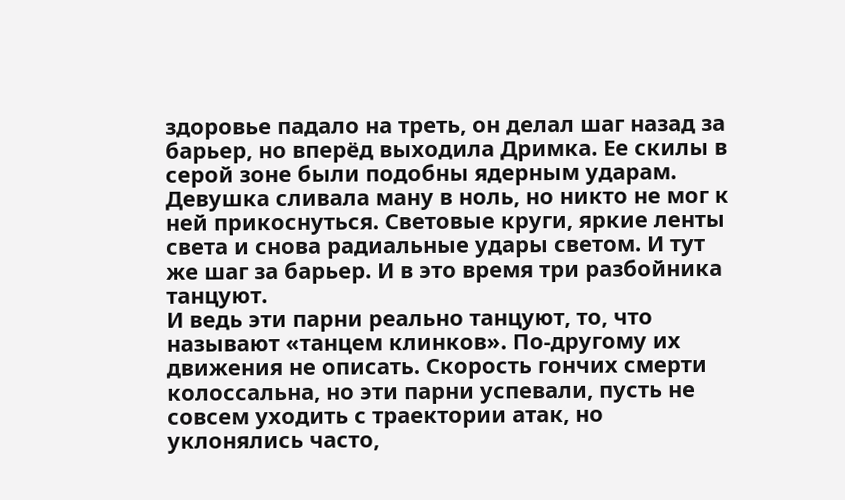здоровье падало на треть, он делал шаг назад за барьер, но вперёд выходила Дримка. Ее скилы в серой зоне были подобны ядерным ударам. Девушка сливала ману в ноль, но никто не мог к ней прикоснуться. Световые круги, яркие ленты света и снова радиальные удары светом. И тут же шаг за барьер. И в это время три разбойника танцуют.
И ведь эти парни реально танцуют, то, что называют «танцем клинков». По-другому их движения не описать. Скорость гончих смерти колоссальна, но эти парни успевали, пусть не совсем уходить с траектории атак, но уклонялись часто,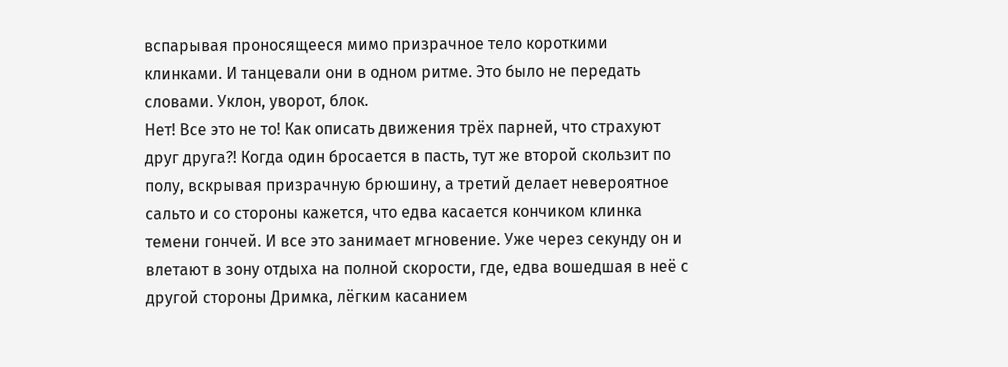вспарывая проносящееся мимо призрачное тело короткими клинками. И танцевали они в одном ритме. Это было не передать словами. Уклон, уворот, блок.
Нет! Все это не то! Как описать движения трёх парней, что страхуют друг друга?! Когда один бросается в пасть, тут же второй скользит по полу, вскрывая призрачную брюшину, а третий делает невероятное сальто и со стороны кажется, что едва касается кончиком клинка темени гончей. И все это занимает мгновение. Уже через секунду он и влетают в зону отдыха на полной скорости, где, едва вошедшая в неё с другой стороны Дримка, лёгким касанием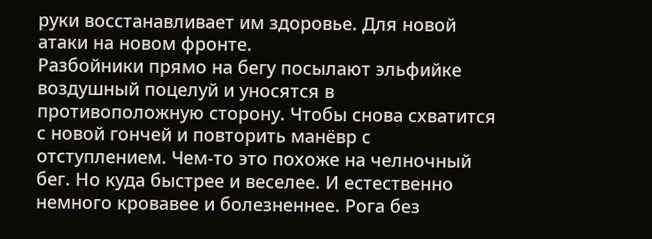руки восстанавливает им здоровье. Для новой атаки на новом фронте.
Разбойники прямо на бегу посылают эльфийке воздушный поцелуй и уносятся в противоположную сторону. Чтобы снова схватится с новой гончей и повторить манёвр с отступлением. Чем-то это похоже на челночный бег. Но куда быстрее и веселее. И естественно немного кровавее и болезненнее. Рога без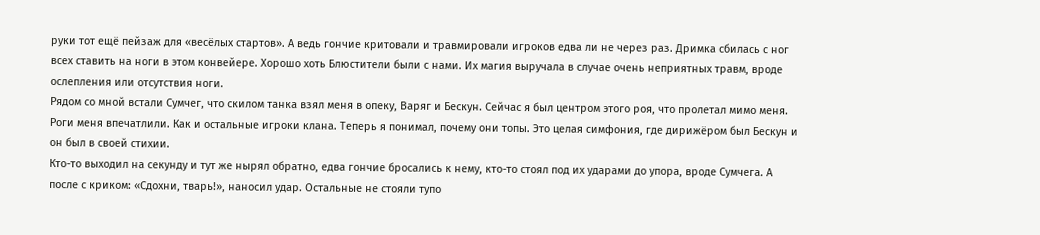руки тот ещё пейзаж для «весёлых стартов». А ведь гончие критовали и травмировали игроков едва ли не через раз. Дримка сбилась с ног всех ставить на ноги в этом конвейере. Хорошо хоть Блюстители были с нами. Их магия выручала в случае очень неприятных травм, вроде ослепления или отсутствия ноги.
Рядом со мной встали Сумчег, что скилом танка взял меня в опеку, Варяг и Бескун. Сейчас я был центром этого роя, что пролетал мимо меня. Роги меня впечатлили. Как и остальные игроки клана. Теперь я понимал, почему они топы. Это целая симфония, где дирижёром был Бескун и он был в своей стихии.
Кто-то выходил на секунду и тут же нырял обратно, едва гончие бросались к нему, кто-то стоял под их ударами до упора, вроде Сумчега. А после с криком: «Сдохни, тварь!», наносил удар. Остальные не стояли тупо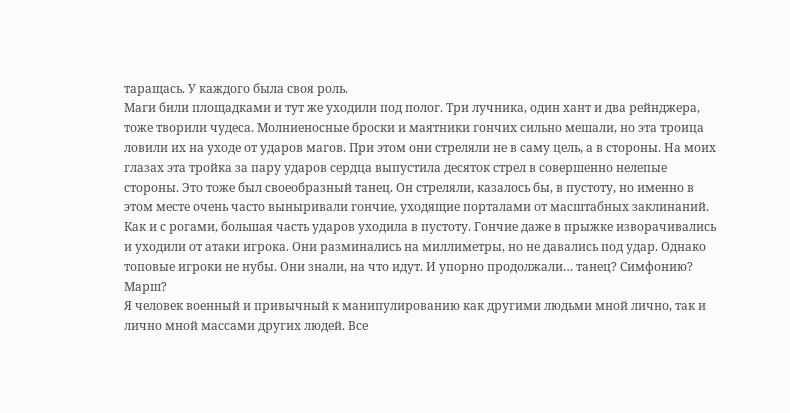таращась. У каждого была своя роль.
Маги били площадками и тут же уходили под полог. Три лучника, один хант и два рейнджера, тоже творили чудеса. Молниеносные броски и маятники гончих сильно мешали, но эта троица ловили их на уходе от ударов магов. При этом они стреляли не в саму цель, а в стороны. На моих глазах эта тройка за пару ударов сердца выпустила десяток стрел в совершенно нелепые стороны. Это тоже был своеобразный танец. Он стреляли, казалось бы, в пустоту, но именно в этом месте очень часто выныривали гончие, уходящие порталами от масштабных заклинаний. Как и с рогами, большая часть ударов уходила в пустоту. Гончие даже в прыжке изворачивались и уходили от атаки игрока. Они разминались на миллиметры, но не давались под удар. Однако топовые игроки не нубы. Они знали, на что идут. И упорно продолжали… танец? Симфонию? Марш?
Я человек военный и привычный к манипулированию как другими людьми мной лично, так и лично мной массами других людей. Все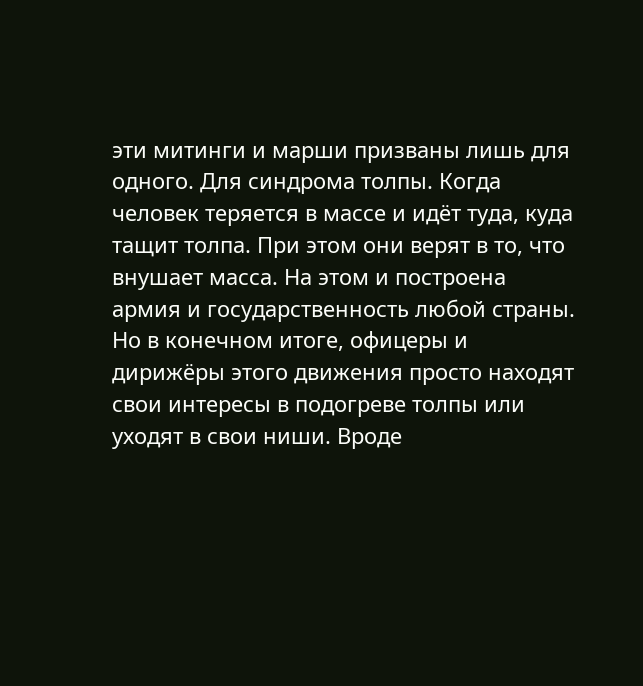эти митинги и марши призваны лишь для одного. Для синдрома толпы. Когда человек теряется в массе и идёт туда, куда тащит толпа. При этом они верят в то, что внушает масса. На этом и построена армия и государственность любой страны. Но в конечном итоге, офицеры и дирижёры этого движения просто находят свои интересы в подогреве толпы или уходят в свои ниши. Вроде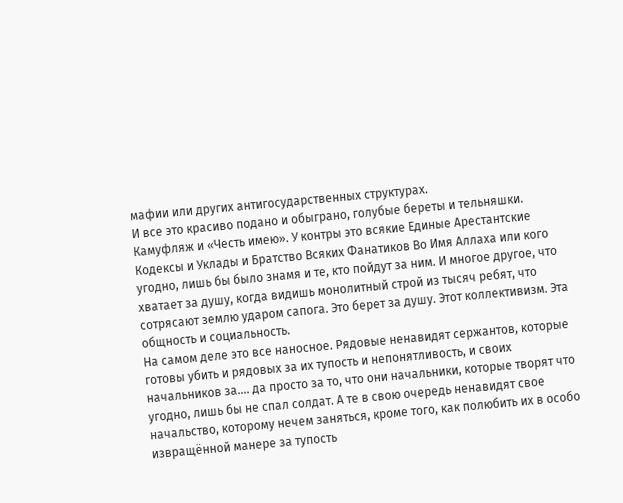мафии или других антигосударственных структурах.
И все это красиво подано и обыграно, голубые береты и тельняшки. Камуфляж и «Честь имею». У контры это всякие Единые Арестантские Кодексы и Уклады и Братство Всяких Фанатиков Во Имя Аллаха или кого угодно, лишь бы было знамя и те, кто пойдут за ним. И многое другое, что хватает за душу, когда видишь монолитный строй из тысяч ребят, что сотрясают землю ударом сапога. Это берет за душу. Этот коллективизм. Эта общность и социальность.
На самом деле это все наносное. Рядовые ненавидят сержантов, которые готовы убить и рядовых за их тупость и непонятливость, и своих начальников за…. да просто за то, что они начальники, которые творят что угодно, лишь бы не спал солдат. А те в свою очередь ненавидят свое начальство, которому нечем заняться, кроме того, как полюбить их в особо извращённой манере за тупость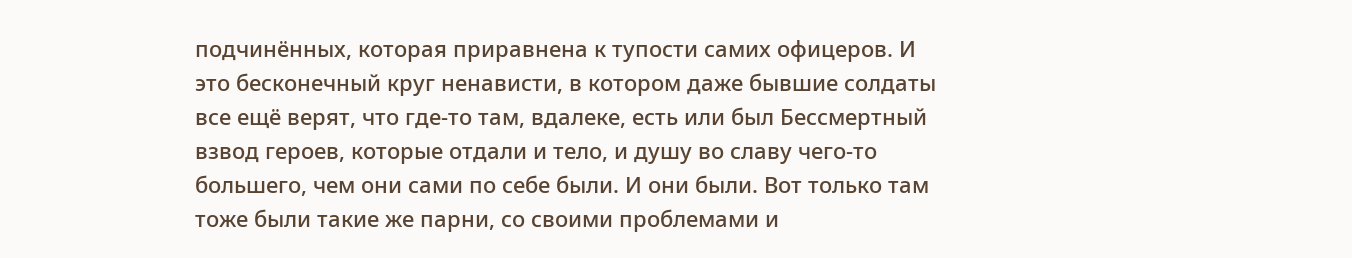подчинённых, которая приравнена к тупости самих офицеров. И это бесконечный круг ненависти, в котором даже бывшие солдаты все ещё верят, что где-то там, вдалеке, есть или был Бессмертный взвод героев, которые отдали и тело, и душу во славу чего-то большего, чем они сами по себе были. И они были. Вот только там тоже были такие же парни, со своими проблемами и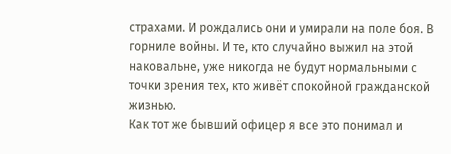страхами. И рождались они и умирали на поле боя. В горниле войны. И те, кто случайно выжил на этой наковальне, уже никогда не будут нормальными с точки зрения тех, кто живёт спокойной гражданской жизнью.
Как тот же бывший офицер я все это понимал и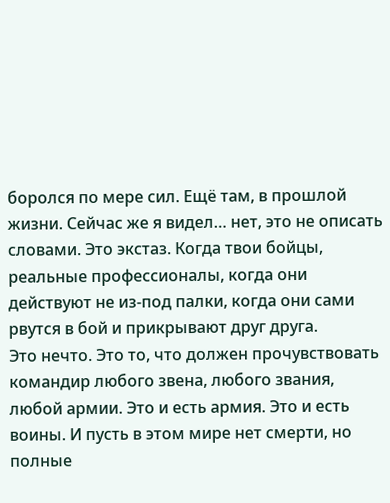боролся по мере сил. Ещё там, в прошлой жизни. Сейчас же я видел… нет, это не описать словами. Это экстаз. Когда твои бойцы, реальные профессионалы, когда они действуют не из-под палки, когда они сами рвутся в бой и прикрывают друг друга.
Это нечто. Это то, что должен прочувствовать командир любого звена, любого звания, любой армии. Это и есть армия. Это и есть воины. И пусть в этом мире нет смерти, но полные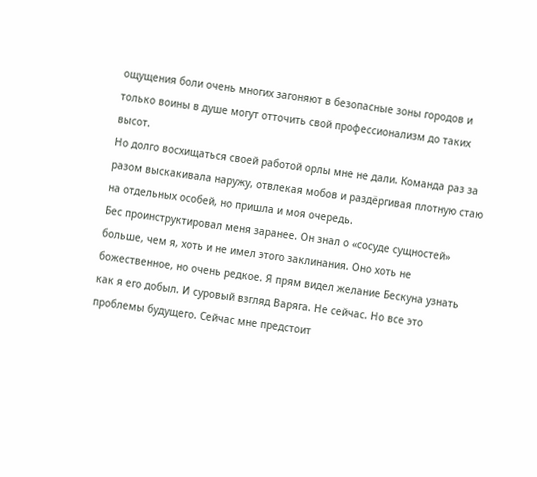ощущения боли очень многих загоняют в безопасные зоны городов и только воины в душе могут отточить свой профессионализм до таких высот.
Но долго восхищаться своей работой орлы мне не дали. Команда раз за разом выскакивала наружу, отвлекая мобов и раздёргивая плотную стаю на отдельных особей, но пришла и моя очередь.
Бес проинструктировал меня заранее. Он знал о «сосуде сущностей» больше, чем я, хоть и не имел этого заклинания. Оно хоть не божественное, но очень редкое. Я прям видел желание Бескуна узнать как я его добыл. И суровый взгляд Варяга. Не сейчас. Но все это проблемы будущего. Сейчас мне предстоит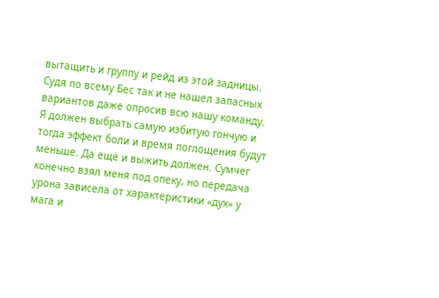вытащить и группу и рейд из этой задницы. Судя по всему Бес так и не нашел запасных вариантов даже опросив всю нашу команду.
Я должен выбрать самую избитую гончую и тогда эффект боли и время поглощения будут меньше. Да ещё и выжить должен. Сумчег конечно взял меня под опеку, но передача урона зависела от характеристики «дух» у мага и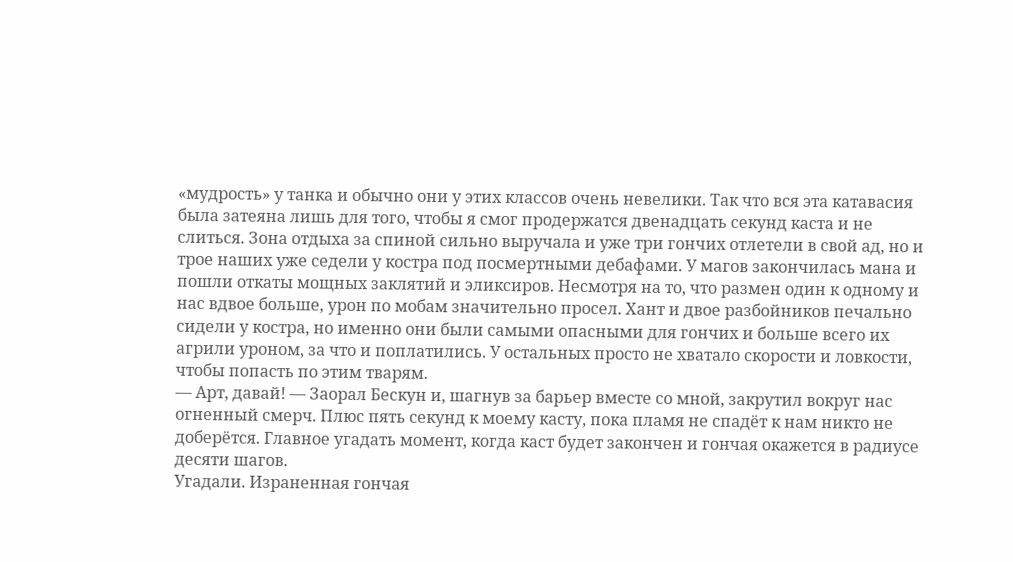«мудрость» у танка и обычно они у этих классов очень невелики. Так что вся эта катавасия была затеяна лишь для того, чтобы я смог продержатся двенадцать секунд каста и не слиться. Зона отдыха за спиной сильно выручала и уже три гончих отлетели в свой ад, но и трое наших уже седели у костра под посмертными дебафами. У магов закончилась мана и пошли откаты мощных заклятий и эликсиров. Несмотря на то, что размен один к одному и нас вдвое больше, урон по мобам значительно просел. Хант и двое разбойников печально сидели у костра, но именно они были самыми опасными для гончих и больше всего их агрили уроном, за что и поплатились. У остальных просто не хватало скорости и ловкости, чтобы попасть по этим тварям.
— Арт, давай! — Заорал Бескун и, шагнув за барьер вместе со мной, закрутил вокруг нас огненный смерч. Плюс пять секунд к моему касту, пока пламя не спадёт к нам никто не доберётся. Главное угадать момент, когда каст будет закончен и гончая окажется в радиусе десяти шагов.
Угадали. Израненная гончая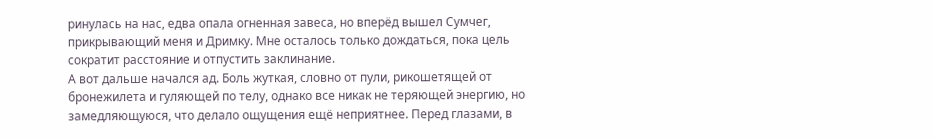ринулась на нас, едва опала огненная завеса, но вперёд вышел Сумчег, прикрывающий меня и Дримку. Мне осталось только дождаться, пока цель сократит расстояние и отпустить заклинание.
А вот дальше начался ад. Боль жуткая, словно от пули, рикошетящей от бронежилета и гуляющей по телу, однако все никак не теряющей энергию, но замедляющуюся, что делало ощущения ещё неприятнее. Перед глазами, в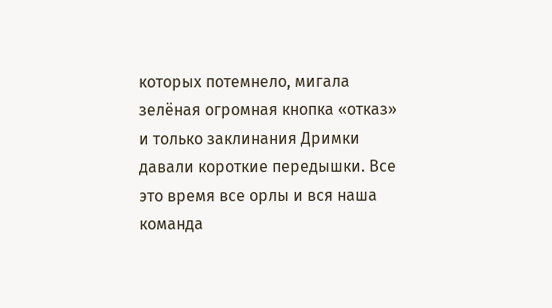которых потемнело, мигала зелёная огромная кнопка «отказ» и только заклинания Дримки давали короткие передышки. Все это время все орлы и вся наша команда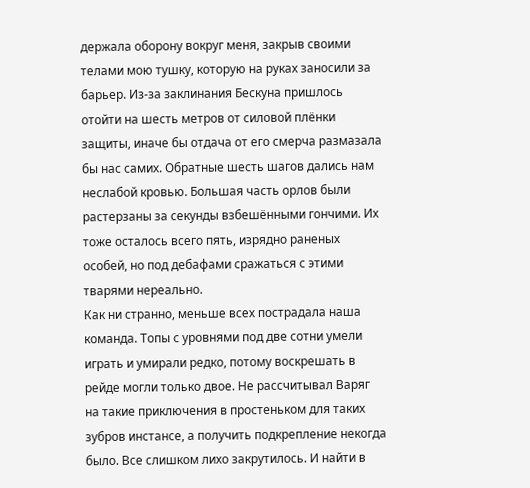держала оборону вокруг меня, закрыв своими телами мою тушку, которую на руках заносили за барьер. Из-за заклинания Бескуна пришлось отойти на шесть метров от силовой плёнки защиты, иначе бы отдача от его смерча размазала бы нас самих. Обратные шесть шагов дались нам неслабой кровью. Большая часть орлов были растерзаны за секунды взбешёнными гончими. Их тоже осталось всего пять, изрядно раненых особей, но под дебафами сражаться с этими тварями нереально.
Как ни странно, меньше всех пострадала наша команда. Топы с уровнями под две сотни умели играть и умирали редко, потому воскрешать в рейде могли только двое. Не рассчитывал Варяг на такие приключения в простеньком для таких зубров инстансе, а получить подкрепление некогда было. Все слишком лихо закрутилось. И найти в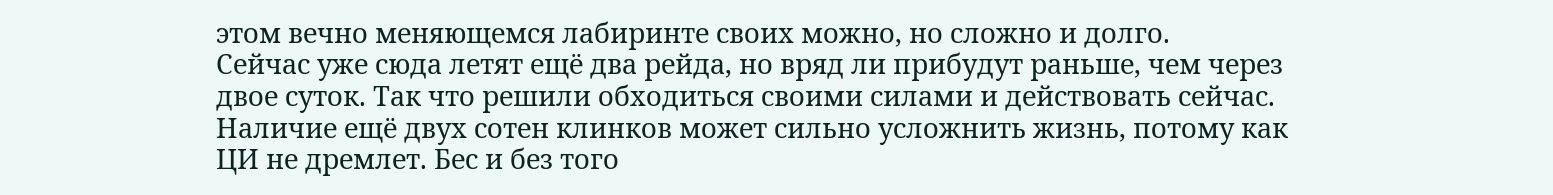этом вечно меняющемся лабиринте своих можно, но сложно и долго.
Сейчас уже сюда летят ещё два рейда, но вряд ли прибудут раньше, чем через двое суток. Так что решили обходиться своими силами и действовать сейчас. Наличие ещё двух сотен клинков может сильно усложнить жизнь, потому как ЦИ не дремлет. Бес и без того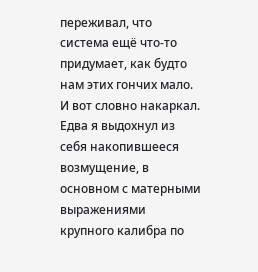переживал, что система ещё что-то придумает, как будто нам этих гончих мало.
И вот словно накаркал. Едва я выдохнул из себя накопившееся возмущение, в основном с матерными выражениями крупного калибра по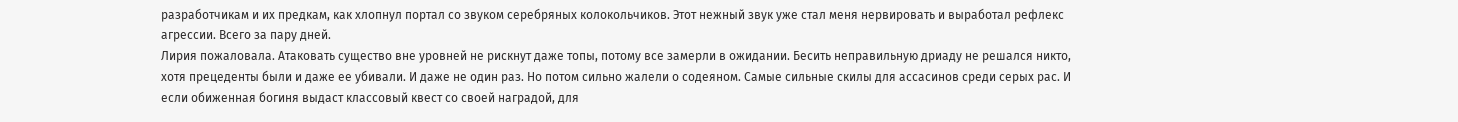разработчикам и их предкам, как хлопнул портал со звуком серебряных колокольчиков. Этот нежный звук уже стал меня нервировать и выработал рефлекс агрессии. Всего за пару дней.
Лирия пожаловала. Атаковать существо вне уровней не рискнут даже топы, потому все замерли в ожидании. Бесить неправильную дриаду не решался никто, хотя прецеденты были и даже ее убивали. И даже не один раз. Но потом сильно жалели о содеяном. Самые сильные скилы для ассасинов среди серых рас. И если обиженная богиня выдаст классовый квест со своей наградой, для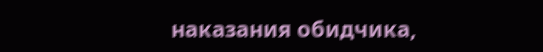наказания обидчика,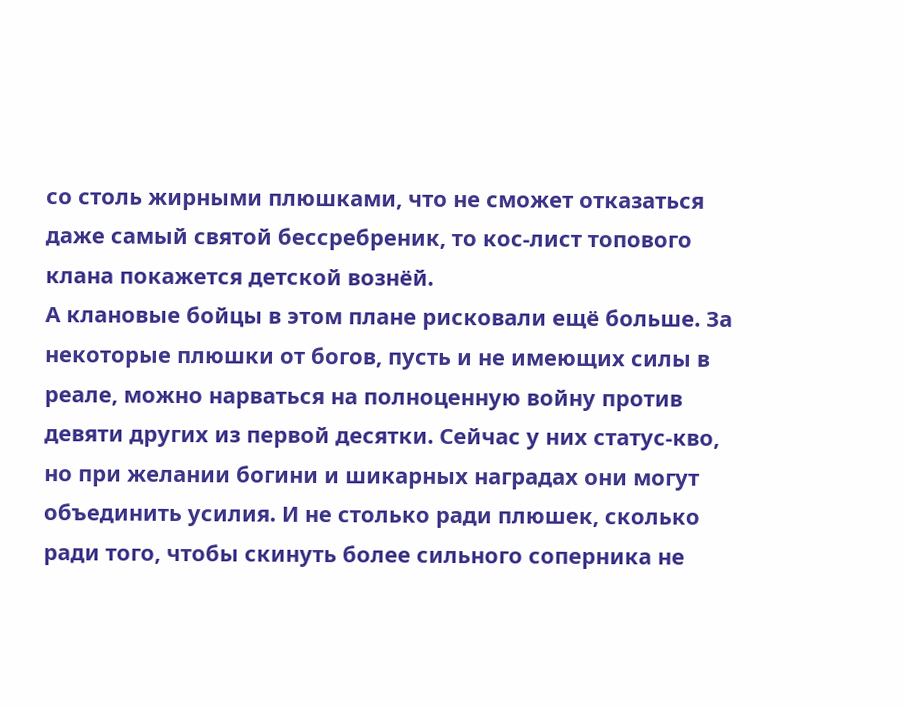со столь жирными плюшками, что не сможет отказаться даже самый святой бессребреник, то кос-лист топового клана покажется детской вознёй.
А клановые бойцы в этом плане рисковали ещё больше. За некоторые плюшки от богов, пусть и не имеющих силы в реале, можно нарваться на полноценную войну против девяти других из первой десятки. Сейчас у них статус-кво, но при желании богини и шикарных наградах они могут объединить усилия. И не столько ради плюшек, сколько ради того, чтобы скинуть более сильного соперника не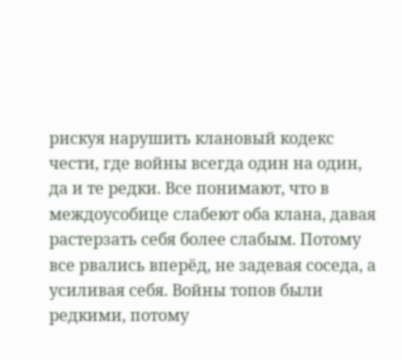рискуя нарушить клановый кодекс чести, где войны всегда один на один, да и те редки. Все понимают, что в междоусобице слабеют оба клана, давая растерзать себя более слабым. Потому все рвались вперёд, не задевая соседа, а усиливая себя. Войны топов были редкими, потому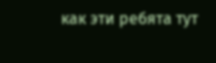как эти ребята тут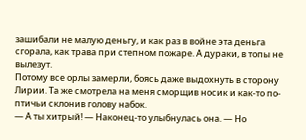зашибали не малую деньгу, и как раз в войне эта деньга сгорала, как трава при степном пожаре. А дураки, в топы не вылезут.
Потому все орлы замерли, боясь даже выдохнуть в сторону Лирии. Та же смотрела на меня сморщив носик и как-то по-птичьи склонив голову набок.
— А ты хитрый! — Наконец-то улыбнулась она. — Но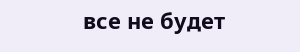все не будет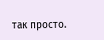так просто.